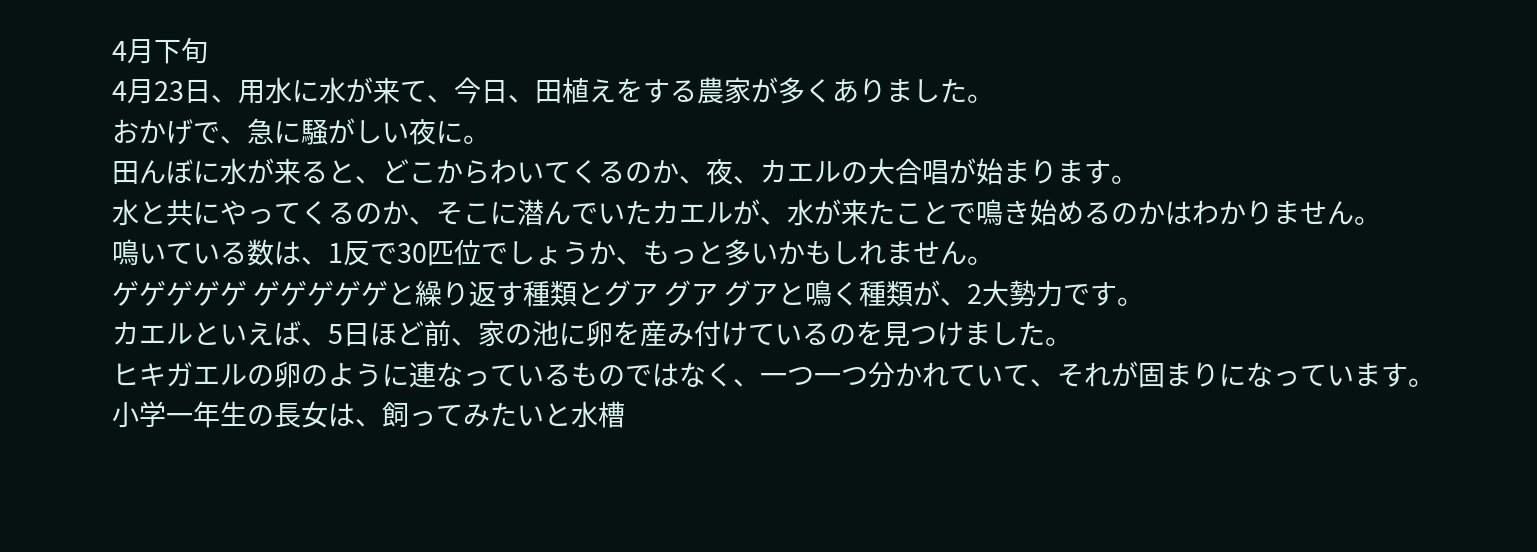4月下旬
4月23日、用水に水が来て、今日、田植えをする農家が多くありました。
おかげで、急に騒がしい夜に。
田んぼに水が来ると、どこからわいてくるのか、夜、カエルの大合唱が始まります。
水と共にやってくるのか、そこに潜んでいたカエルが、水が来たことで鳴き始めるのかはわかりません。
鳴いている数は、1反で30匹位でしょうか、もっと多いかもしれません。
ゲゲゲゲゲ ゲゲゲゲゲと繰り返す種類とグア グア グアと鳴く種類が、2大勢力です。
カエルといえば、5日ほど前、家の池に卵を産み付けているのを見つけました。
ヒキガエルの卵のように連なっているものではなく、一つ一つ分かれていて、それが固まりになっています。
小学一年生の長女は、飼ってみたいと水槽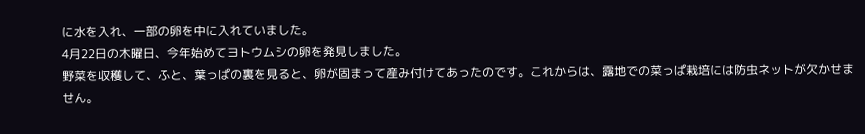に水を入れ、一部の卵を中に入れていました。
4月22日の木曜日、今年始めてヨトウムシの卵を発見しました。
野菜を収穫して、ふと、葉っぱの裏を見ると、卵が固まって産み付けてあったのです。これからは、露地での菜っぱ栽培には防虫ネットが欠かせません。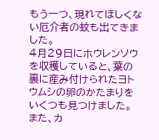もう一つ、現れてほしくない厄介者の蚊も出てきました。
4月29日にホウレンソウを収穫していると、葉の裏に産み付けられたヨトウムシの卵のかたまりをいくつも見つけました。
また、カ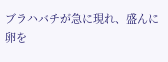ブラハバチが急に現れ、盛んに卵を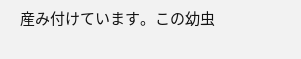産み付けています。この幼虫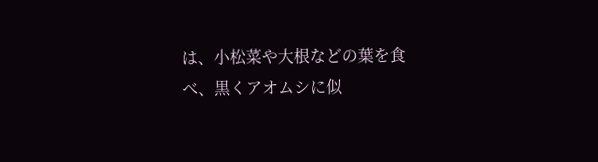は、小松菜や大根などの葉を食べ、黒くアオムシに似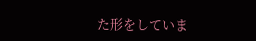た形をしていま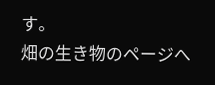す。
畑の生き物のページへ